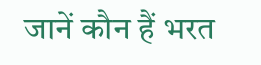जानें कौन हैं भरत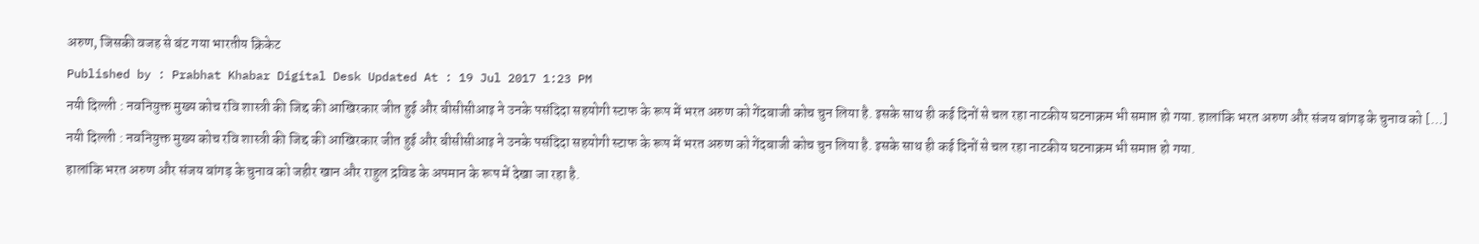अरुण, जिसकी वजह से बंट गया भारतीय क्रिकेट
Published by : Prabhat Khabar Digital Desk Updated At : 19 Jul 2017 1:23 PM
नयी दिल्ली : नवनियुक्त मुख्य कोच रवि शास्त्री की जिद्द की आखिरकार जीत हुई और बीसीसीआइ ने उनके पसंदिदा सहयोगी स्टाफ के रूप में भरत अरुण को गेंदबाजी कोच चुन लिया है. इसके साथ ही कई दिनों से चल रहा नाटकीय घटनाक्रम भी समाप्त हो गया. हालांकि भरत अरुण और संजय बांगड़ के चुनाव को […]
नयी दिल्ली : नवनियुक्त मुख्य कोच रवि शास्त्री की जिद्द की आखिरकार जीत हुई और बीसीसीआइ ने उनके पसंदिदा सहयोगी स्टाफ के रूप में भरत अरुण को गेंदबाजी कोच चुन लिया है. इसके साथ ही कई दिनों से चल रहा नाटकीय घटनाक्रम भी समाप्त हो गया.
हालांकि भरत अरुण और संजय बांगड़ के चुनाव को जहीर खान और राहुल द्रविड के अपमान के रूप में देखा जा रहा है.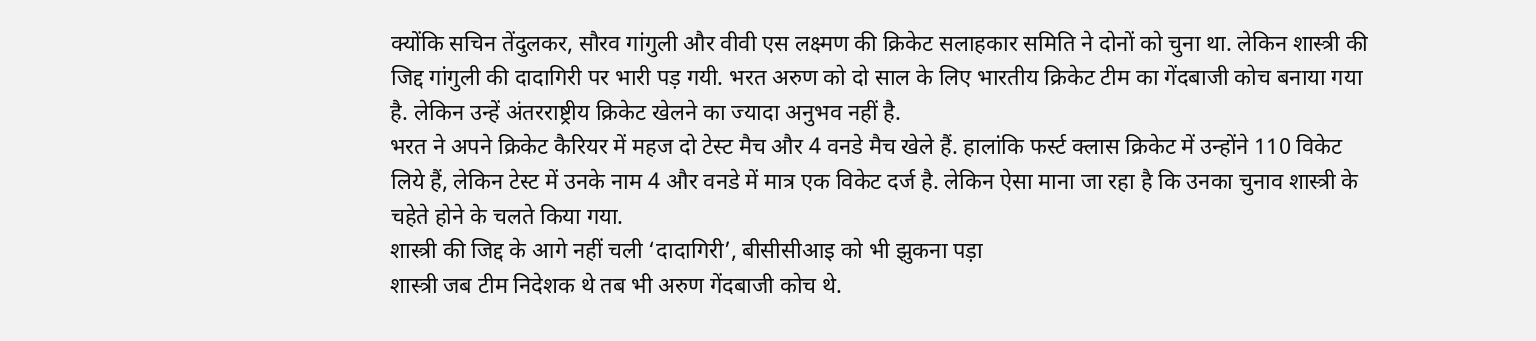क्योंकि सचिन तेंदुलकर, सौरव गांगुली और वीवी एस लक्ष्मण की क्रिकेट सलाहकार समिति ने दोनों को चुना था. लेकिन शास्त्री की जिद्द गांगुली की दादागिरी पर भारी पड़ गयी. भरत अरुण को दो साल के लिए भारतीय क्रिकेट टीम का गेंदबाजी कोच बनाया गया है. लेकिन उन्हें अंतरराष्ट्रीय क्रिकेट खेलने का ज्यादा अनुभव नहीं है.
भरत ने अपने क्रिकेट कैरियर में महज दो टेस्ट मैच और 4 वनडे मैच खेले हैं. हालांकि फर्स्ट क्लास क्रिकेट में उन्होंने 110 विकेट लिये हैं, लेकिन टेस्ट में उनके नाम 4 और वनडे में मात्र एक विकेट दर्ज है. लेकिन ऐसा माना जा रहा है कि उनका चुनाव शास्त्री के चहेते होने के चलते किया गया.
शास्त्री की जिद्द के आगे नहीं चली ‘दादागिरी’, बीसीसीआइ को भी झुकना पड़ा
शास्त्री जब टीम निदेशक थे तब भी अरुण गेंदबाजी कोच थे.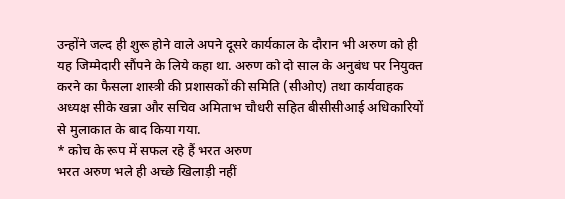उन्होंने जल्द ही शुरू होने वाले अपने दूसरे कार्यकाल के दौरान भी अरुण को ही यह जिम्मेदारी सौंपने के लिये कहा था. अरुण को दो साल के अनुबंध पर नियुक्त करने का फैसला शास्त्री की प्रशासकों की समिति (सीओए) तथा कार्यवाहक अध्यक्ष सीके खन्ना और सचिव अमिताभ चौधरी सहित बीसीसीआई अधिकारियों से मुलाकात के बाद किया गया.
* कोच के रूप में सफल रहे हैं भरत अरुण
भरत अरुण भले ही अच्छे खिलाड़ी नहीं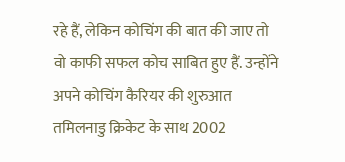रहे हैं, लेकिन कोचिंग की बात की जाए तो वो काफी सफल कोच साबित हुए हैं. उन्होंने अपने कोचिंग कैरियर की शुरुआत तमिलनाडु क्रिकेट के साथ 2002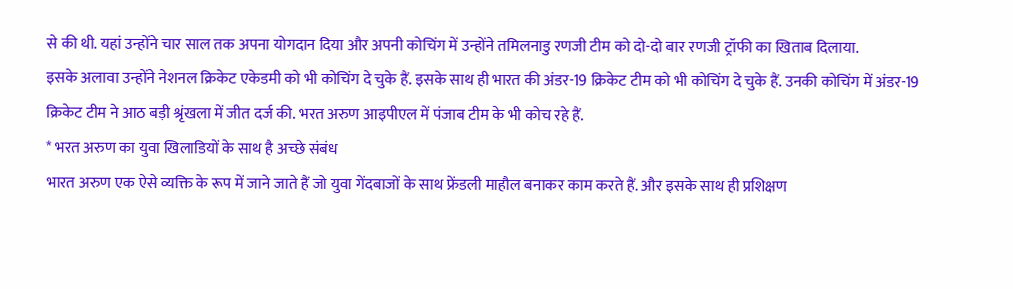से की थी. यहां उन्होंने चार साल तक अपना योगदान दिया और अपनी कोचिंग में उन्होंने तमिलनाडु रणजी टीम को दो-दो बार रणजी ट्रॉफी का खिताब दिलाया.
इसके अलावा उन्होंने नेशनल क्रिकेट एकेडमी को भी कोचिंग दे चुके हैं. इसके साथ ही भारत की अंडर-19 क्रिकेट टीम को भी कोचिंग दे चुके हैं. उनकी कोचिंग में अंडर-19 क्रिकेट टीम ने आठ बड़ी श्रृंखला में जीत दर्ज की. भरत अरुण आइपीएल में पंजाब टीम के भी कोच रहे हैं.
* भरत अरुण का युवा खिलाडियों के साथ है अच्छे संबंध
भारत अरुण एक ऐसे व्यक्ति के रूप में जाने जाते हैं जो युवा गेंदबाजों के साथ फ्रेंडली माहौल बनाकर काम करते हैं. और इसके साथ ही प्रशिक्षण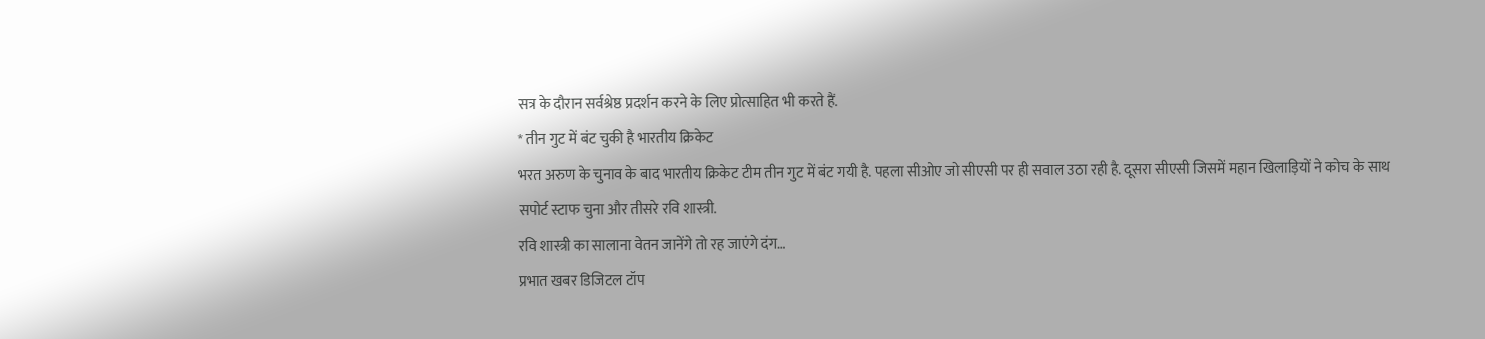सत्र के दौरान सर्वश्रेष्ठ प्रदर्शन करने के लिए प्रोत्साहित भी करते हैं.
* तीन गुट में बंट चुकी है भारतीय क्रिकेट
भरत अरुण के चुनाव के बाद भारतीय क्रिकेट टीम तीन गुट में बंट गयी है. पहला सीओए जो सीएसी पर ही सवाल उठा रही है. दूसरा सीएसी जिसमें महान खिलाड़ियों ने कोच के साथ सपोर्ट स्टाफ चुना और तीसरे रवि शास्त्री.
रवि शास्त्री का सालाना वेतन जानेंगे तो रह जाएंगे दंग…
प्रभात खबर डिजिटल टॉप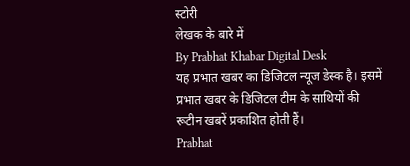स्टोरी
लेखक के बारे में
By Prabhat Khabar Digital Desk
यह प्रभात खबर का डिजिटल न्यूज डेस्क है। इसमें प्रभात खबर के डिजिटल टीम के साथियों की रूटीन खबरें प्रकाशित होती हैं।
Prabhat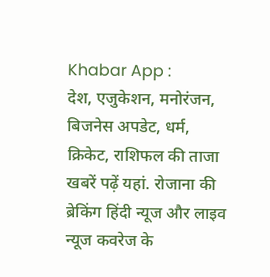Khabar App :
देश, एजुकेशन, मनोरंजन, बिजनेस अपडेट, धर्म, क्रिकेट, राशिफल की ताजा खबरें पढ़ें यहां. रोजाना की ब्रेकिंग हिंदी न्यूज और लाइव न्यूज कवरेज के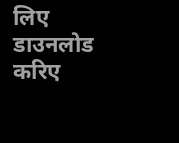लिए डाउनलोड करिए